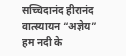सच्चिदानंद हीरानंद वात्स्यायन “अज्ञेय” हम नदी के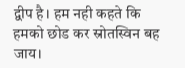द्वीप है। हम नही कहते कि हमको छोड कर स्रोतस्विन बह जाय।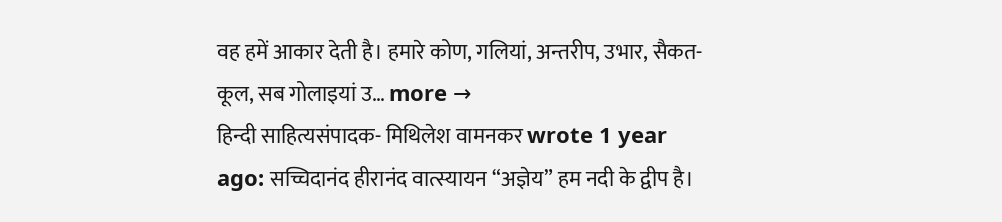वह हमें आकार देती है। हमारे कोण, गलियां, अन्तरीप, उभार, सैकत-कूल, सब गोलाइयां उ… more →
हिन्दी साहित्यसंपादक- मिथिलेश वामनकर wrote 1 year ago: सच्चिदानंद हीरानंद वात्स्यायन “अज्ञेय” हम नदी के द्वीप है।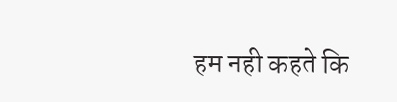हम नही कहते कि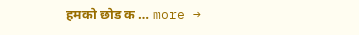हमको छोड क … more →